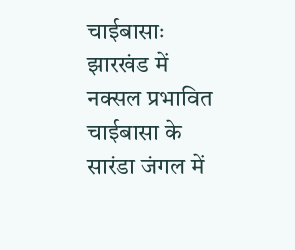चाईबासाः झारखंड में नक्सल प्रभावित चाईबासा के सारंडा जंगल में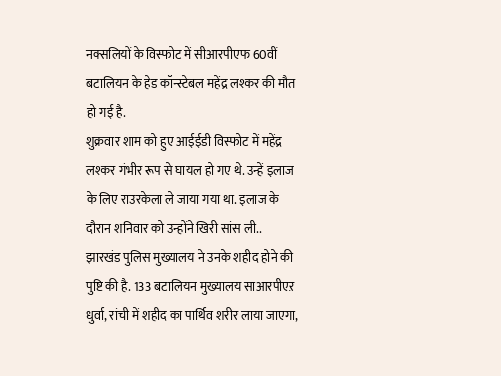नक्सलियों के विस्फोट में सीआरपीएफ 60वीं बटालियन के हेड कॉन्स्टेबल महेंद्र लश्कर की मौत हो गई है.
शुक्रवार शाम को हुए आईईडी विस्फोट में महेंद्र लश्कर गंभीर रूप से घायल हो गए थे. उन्हें इलाज के लिए राउरकेला ले जाया गया था. इलाज के दौरान शनिवार को उन्होंने खिरी सांस ली..
झारखंड पुलिस मुख्यालय ने उनके शहीद होने की पुष्टि की है. 133 बटालियन मुख्यालय साआरपीएऱ धुर्वा, रांची में शहीद का पार्थिव शरीर लाया जाएगा,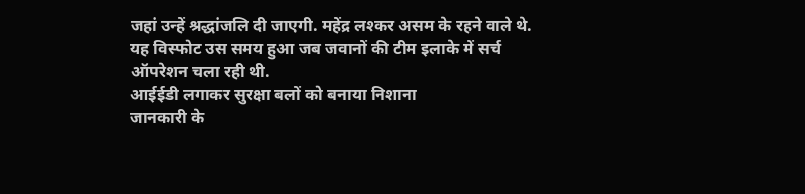जहां उन्हें श्रद्धांजलि दी जाएगी. महेंद्र लश्कर असम के रहने वाले थे.
यह विस्फोट उस समय हुआ जब जवानों की टीम इलाके में सर्च ऑपरेशन चला रही थी.
आईईडी लगाकर सुरक्षा बलों को बनाया निशाना
जानकारी के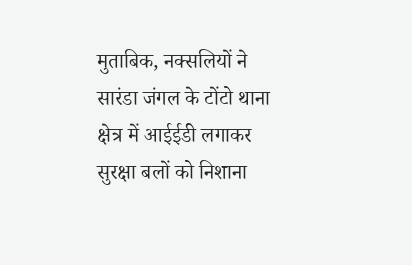मुताबिक, नक्सलियों ने सारंडा जंगल के टोंटो थाना क्षेत्र में आईईडी लगाकर सुरक्षा बलों को निशाना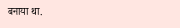बनाया था.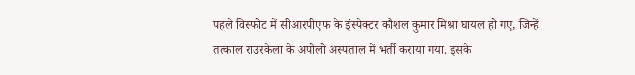पहले विस्फोट में सीआरपीएफ के इंस्पेक्टर कौशल कुमार मिश्रा घायल हो गए, जिन्हें तत्काल राउरकेला के अपोलो अस्पताल में भर्ती कराया गया. इसके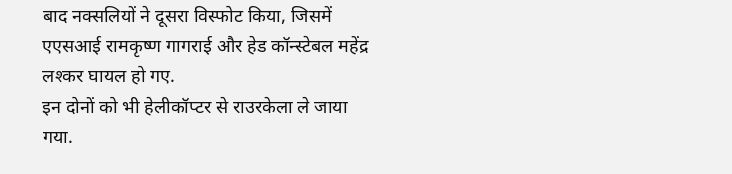बाद नक्सलियों ने दूसरा विस्फोट किया, जिसमें एएसआई रामकृष्ण गागराई और हेड कॉन्स्टेबल महेंद्र लश्कर घायल हो गए.
इन दोनों को भी हेलीकॉप्टर से राउरकेला ले जाया गया.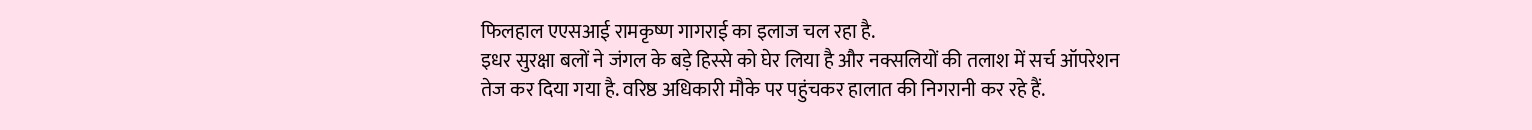फिलहाल एएसआई रामकृष्ण गागराई का इलाज चल रहा है.
इधर सुरक्षा बलों ने जंगल के बड़े हिस्से को घेर लिया है और नक्सलियों की तलाश में सर्च ऑपरेशन तेज कर दिया गया है. वरिष्ठ अधिकारी मौके पर पहुंचकर हालात की निगरानी कर रहे हैं.